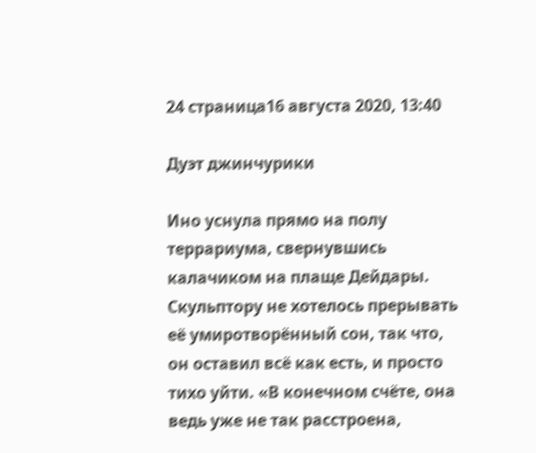24 страница16 августа 2020, 13:40

Дуэт джинчурики

Ино уснула прямо на полу террариума, свернувшись калачиком на плаще Дейдары. Скульптору не хотелось прерывать её умиротворённый сон, так что, он оставил всё как есть, и просто тихо уйти. «В конечном счёте, она ведь уже не так расстроена,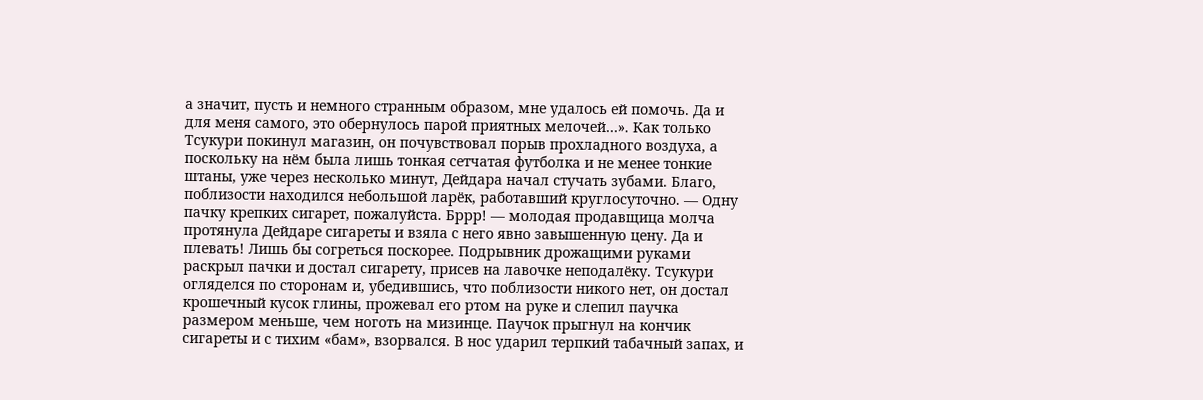а значит, пусть и немного странным образом, мне удалось ей помочь. Да и для меня самого, это обернулось парой приятных мелочей…». Как только Тсукури покинул магазин, он почувствовал порыв прохладного воздуха, а поскольку на нём была лишь тонкая сетчатая футболка и не менее тонкие штаны, уже через несколько минут, Дейдара начал стучать зубами. Благо, поблизости находился небольшой ларёк, работавший круглосуточно. — Одну пачку крепких сигарет, пожалуйста. Бррр! — молодая продавщица молча протянула Дейдаре сигареты и взяла с него явно завышенную цену. Да и плевать! Лишь бы согреться поскорее. Подрывник дрожащими руками раскрыл пачки и достал сигарету, присев на лавочке неподалёку. Тсукури огляделся по сторонам и, убедившись, что поблизости никого нет, он достал крошечный кусок глины, прожевал его ртом на руке и слепил паучка размером меньше, чем ноготь на мизинце. Паучок прыгнул на кончик сигареты и с тихим «бам», взорвался. В нос ударил терпкий табачный запах, и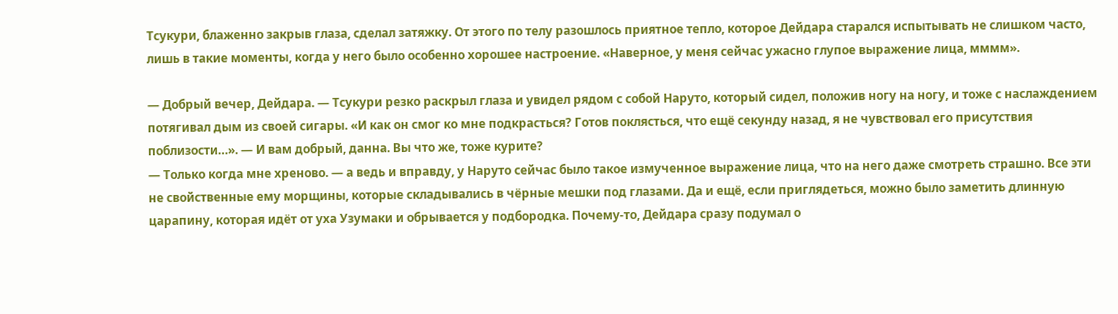Тсукури, блаженно закрыв глаза, сделал затяжку. От этого по телу разошлось приятное тепло, которое Дейдара старался испытывать не слишком часто, лишь в такие моменты, когда у него было особенно хорошее настроение. «Наверное, у меня сейчас ужасно глупое выражение лица, мммм».

— Добрый вечер, Дейдара. — Тсукури резко раскрыл глаза и увидел рядом с собой Наруто, который сидел, положив ногу на ногу, и тоже с наслаждением потягивал дым из своей сигары. «И как он смог ко мне подкрасться? Готов поклясться, что ещё секунду назад, я не чувствовал его присутствия поблизости…». — И вам добрый, данна. Вы что же, тоже курите?
— Только когда мне хреново. — а ведь и вправду, у Наруто сейчас было такое измученное выражение лица, что на него даже смотреть страшно. Все эти не свойственные ему морщины, которые складывались в чёрные мешки под глазами. Да и ещё, если приглядеться, можно было заметить длинную царапину, которая идёт от уха Узумаки и обрывается у подбородка. Почему-то, Дейдара сразу подумал о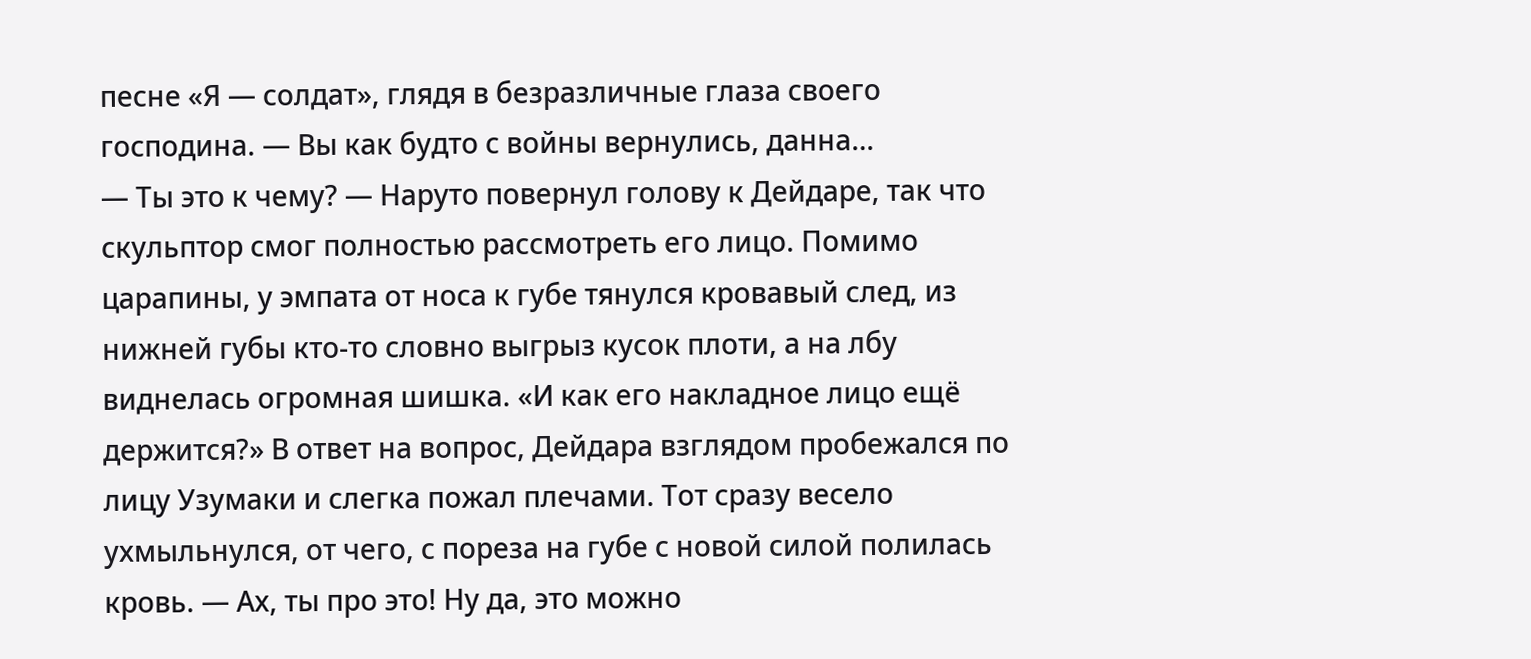песне «Я — солдат», глядя в безразличные глаза своего господина. — Вы как будто с войны вернулись, данна…
— Ты это к чему? — Наруто повернул голову к Дейдаре, так что скульптор смог полностью рассмотреть его лицо. Помимо царапины, у эмпата от носа к губе тянулся кровавый след, из нижней губы кто-то словно выгрыз кусок плоти, а на лбу виднелась огромная шишка. «И как его накладное лицо ещё держится?» В ответ на вопрос, Дейдара взглядом пробежался по лицу Узумаки и слегка пожал плечами. Тот сразу весело ухмыльнулся, от чего, с пореза на губе с новой силой полилась кровь. — Ах, ты про это! Ну да, это можно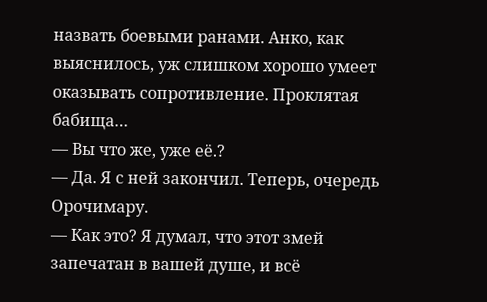назвать боевыми ранами. Анко, как выяснилось, уж слишком хорошо умеет оказывать сопротивление. Проклятая бабища…
— Вы что же, уже её.?
— Да. Я с ней закончил. Теперь, очередь Орочимару.
— Как это? Я думал, что этот змей запечатан в вашей душе, и всё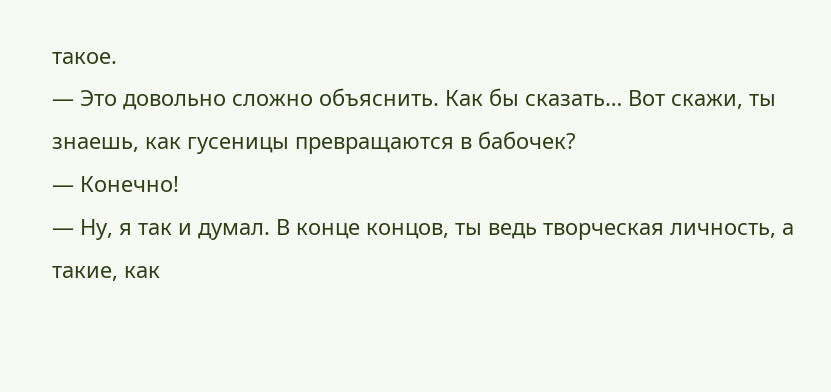такое.
— Это довольно сложно объяснить. Как бы сказать… Вот скажи, ты знаешь, как гусеницы превращаются в бабочек?
— Конечно!
— Ну, я так и думал. В конце концов, ты ведь творческая личность, а такие, как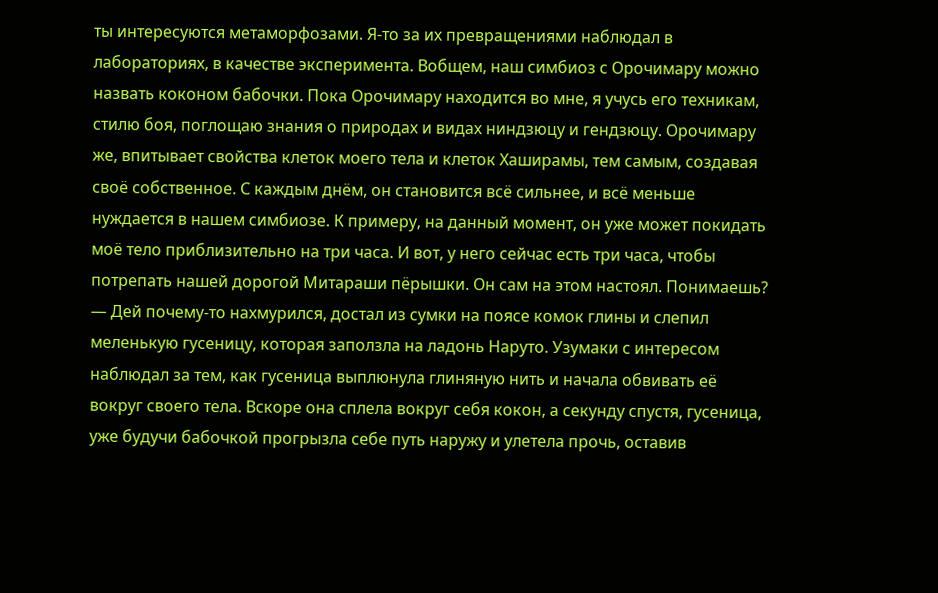ты интересуются метаморфозами. Я-то за их превращениями наблюдал в лабораториях, в качестве эксперимента. Вобщем, наш симбиоз с Орочимару можно назвать коконом бабочки. Пока Орочимару находится во мне, я учусь его техникам, стилю боя, поглощаю знания о природах и видах ниндзюцу и гендзюцу. Орочимару же, впитывает свойства клеток моего тела и клеток Хаширамы, тем самым, создавая своё собственное. С каждым днём, он становится всё сильнее, и всё меньше нуждается в нашем симбиозе. К примеру, на данный момент, он уже может покидать моё тело приблизительно на три часа. И вот, у него сейчас есть три часа, чтобы потрепать нашей дорогой Митараши пёрышки. Он сам на этом настоял. Понимаешь? — Дей почему-то нахмурился, достал из сумки на поясе комок глины и слепил меленькую гусеницу, которая заползла на ладонь Наруто. Узумаки с интересом наблюдал за тем, как гусеница выплюнула глиняную нить и начала обвивать её вокруг своего тела. Вскоре она сплела вокруг себя кокон, а секунду спустя, гусеница, уже будучи бабочкой прогрызла себе путь наружу и улетела прочь, оставив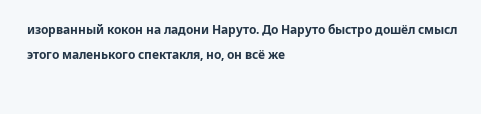изорванный кокон на ладони Наруто. До Наруто быстро дошёл смысл этого маленького спектакля, но, он всё же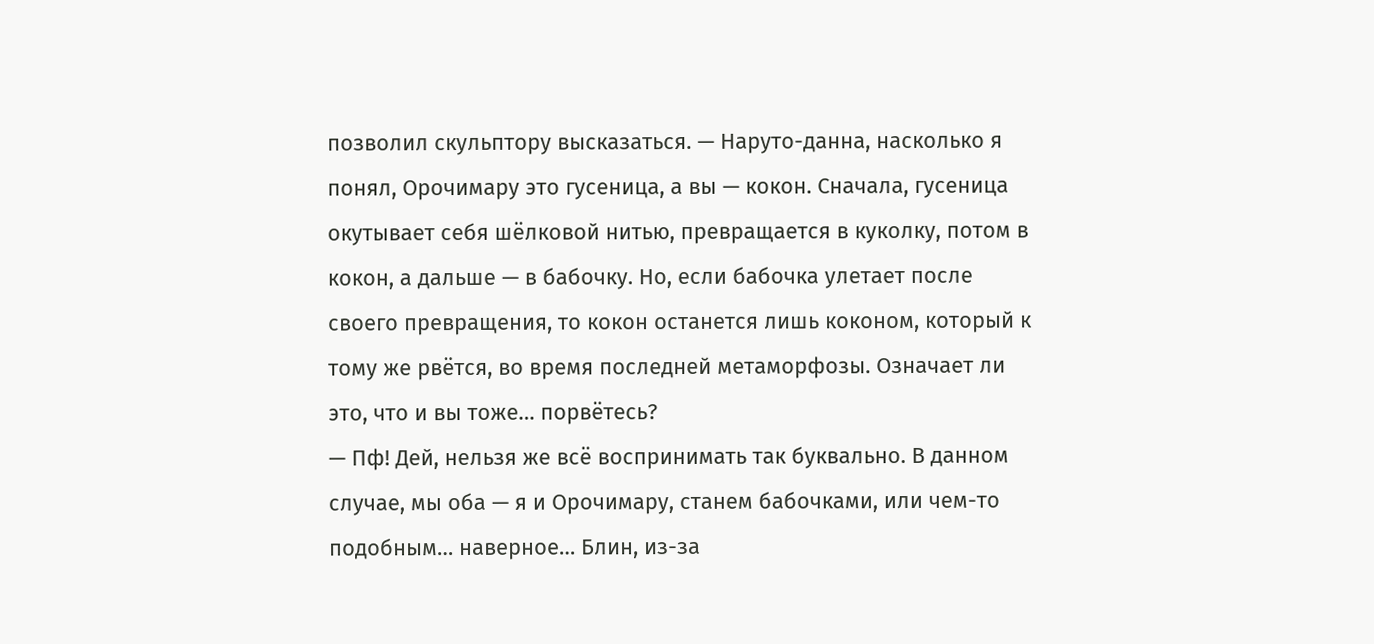позволил скульптору высказаться. — Наруто-данна, насколько я понял, Орочимару это гусеница, а вы — кокон. Сначала, гусеница окутывает себя шёлковой нитью, превращается в куколку, потом в кокон, а дальше — в бабочку. Но, если бабочка улетает после своего превращения, то кокон останется лишь коконом, который к тому же рвётся, во время последней метаморфозы. Означает ли это, что и вы тоже… порвётесь?
— Пф! Дей, нельзя же всё воспринимать так буквально. В данном случае, мы оба — я и Орочимару, станем бабочками, или чем-то подобным… наверное… Блин, из-за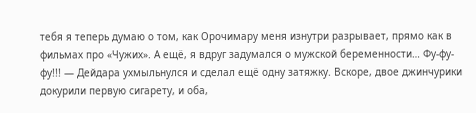тебя я теперь думаю о том, как Орочимару меня изнутри разрывает, прямо как в фильмах про «Чужих». А ещё, я вдруг задумался о мужской беременности… Фу-фу-фу!!! — Дейдара ухмыльнулся и сделал ещё одну затяжку. Вскоре, двое джинчурики докурили первую сигарету, и оба,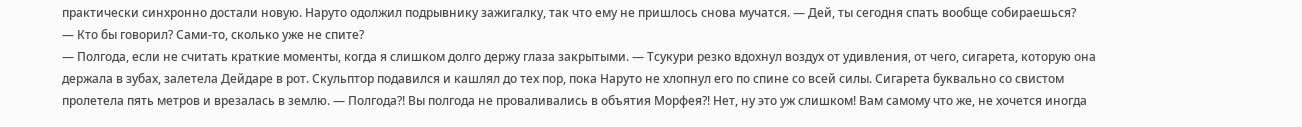практически синхронно достали новую. Наруто одолжил подрывнику зажигалку, так что ему не пришлось снова мучатся. — Дей, ты сегодня спать вообще собираешься?
— Кто бы говорил? Сами-то, сколько уже не спите?
— Полгода, если не считать краткие моменты, когда я слишком долго держу глаза закрытыми. — Тсукури резко вдохнул воздух от удивления, от чего, сигарета, которую она держала в зубах, залетела Дейдаре в рот. Скульптор подавился и кашлял до тех пор, пока Наруто не хлопнул его по спине со всей силы. Сигарета буквально со свистом пролетела пять метров и врезалась в землю. — Полгода?! Вы полгода не проваливались в объятия Морфея?! Нет, ну это уж слишком! Вам самому что же, не хочется иногда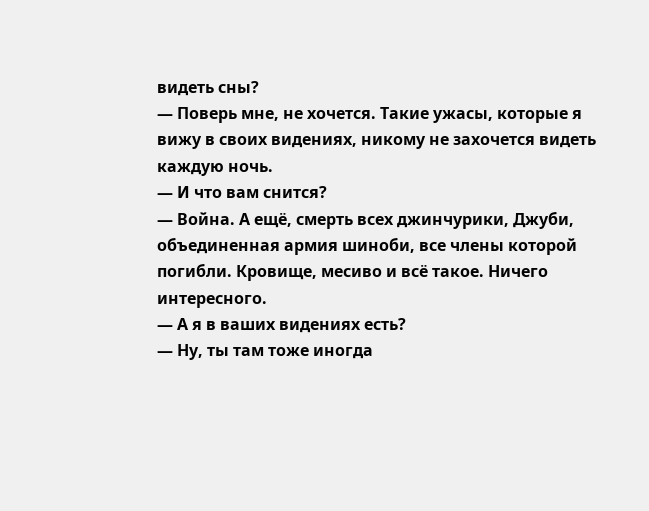видеть сны?
— Поверь мне, не хочется. Такие ужасы, которые я вижу в своих видениях, никому не захочется видеть каждую ночь.
— И что вам снится?
— Война. А ещё, смерть всех джинчурики, Джуби, объединенная армия шиноби, все члены которой погибли. Кровище, месиво и всё такое. Ничего интересного.
— А я в ваших видениях есть?
— Ну, ты там тоже иногда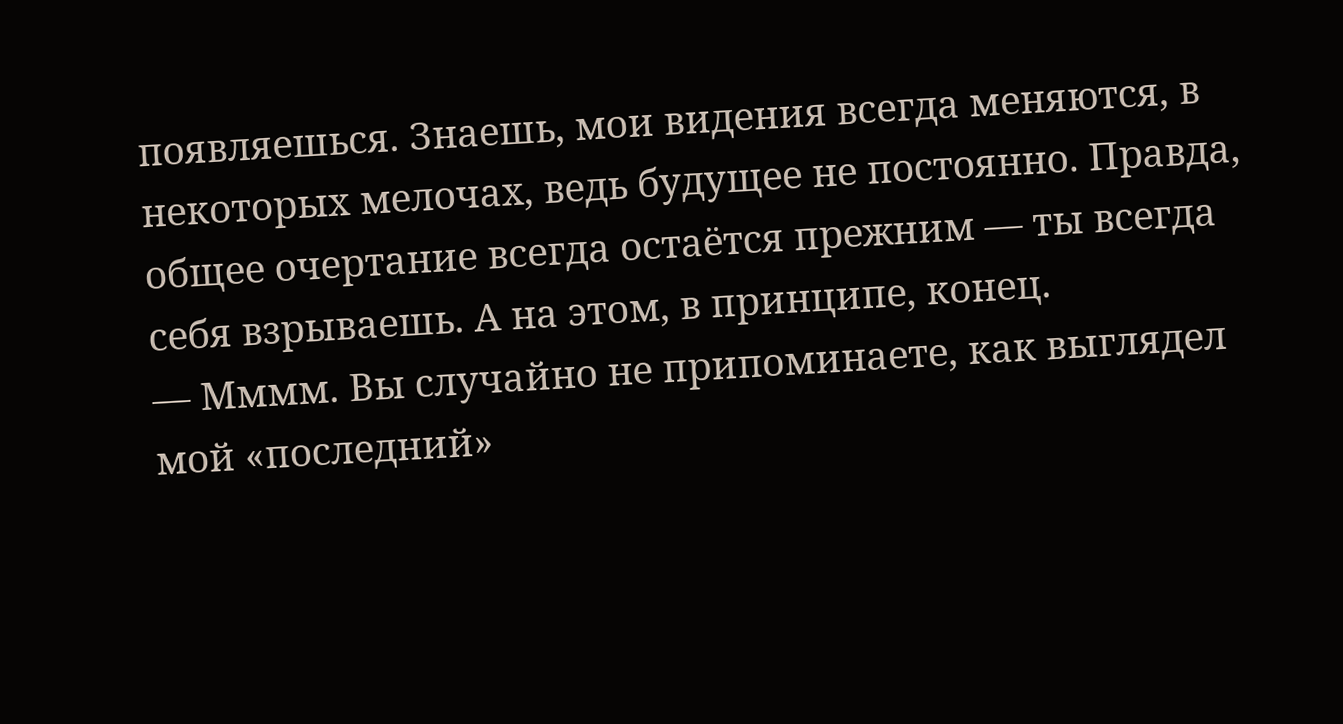появляешься. Знаешь, мои видения всегда меняются, в некоторых мелочах, ведь будущее не постоянно. Правда, общее очертание всегда остаётся прежним — ты всегда себя взрываешь. А на этом, в принципе, конец.
— Мммм. Вы случайно не припоминаете, как выглядел мой «последний»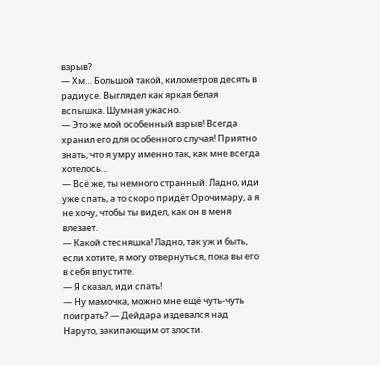взрыв?
— Хм… Большой такой, километров десять в радиусе. Выглядел как яркая белая вспышка. Шумная ужасно.
— Это же мой особенный взрыв! Всегда хранил его для особенного случая! Приятно знать, что я умру именно так, как мне всегда хотелось…
— Всё же, ты немного странный. Ладно, иди уже спать, а то скоро придёт Орочимару, а я не хочу, чтобы ты видел, как он в меня влезает.
— Какой стесняшка! Ладно, так уж и быть, если хотите, я могу отвернуться, пока вы его в себя впустите.
— Я сказал, иди спать!
— Ну мамочка, можно мне ещё чуть-чуть поиграть? — Дейдара издевался над Наруто, закипающим от злости.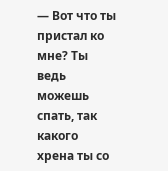— Вот что ты пристал ко мне? Ты ведь можешь спать, так какого хрена ты со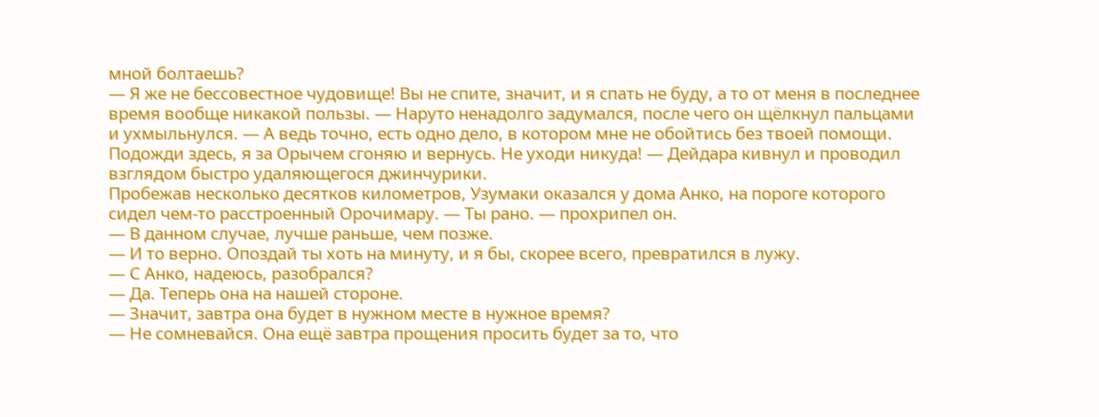мной болтаешь?
— Я же не бессовестное чудовище! Вы не спите, значит, и я спать не буду, а то от меня в последнее время вообще никакой пользы. — Наруто ненадолго задумался, после чего он щёлкнул пальцами и ухмыльнулся. — А ведь точно, есть одно дело, в котором мне не обойтись без твоей помощи. Подожди здесь, я за Орычем сгоняю и вернусь. Не уходи никуда! — Дейдара кивнул и проводил взглядом быстро удаляющегося джинчурики.
Пробежав несколько десятков километров, Узумаки оказался у дома Анко, на пороге которого сидел чем-то расстроенный Орочимару. — Ты рано. — прохрипел он.
— В данном случае, лучше раньше, чем позже.
— И то верно. Опоздай ты хоть на минуту, и я бы, скорее всего, превратился в лужу.
— С Анко, надеюсь, разобрался?
— Да. Теперь она на нашей стороне.
— Значит, завтра она будет в нужном месте в нужное время?
— Не сомневайся. Она ещё завтра прощения просить будет за то, что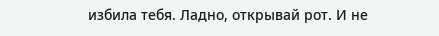избила тебя. Ладно, открывай рот. И не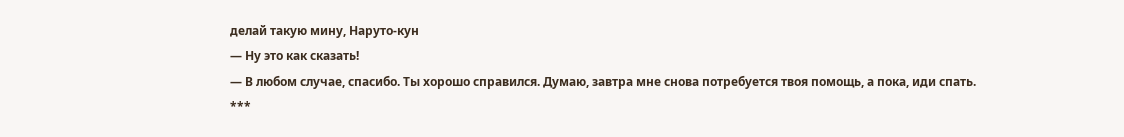делай такую мину, Наруто-кун
— Ну это как сказать!
— В любом случае, спасибо. Ты хорошо справился. Думаю, завтра мне снова потребуется твоя помощь, а пока, иди спать.
***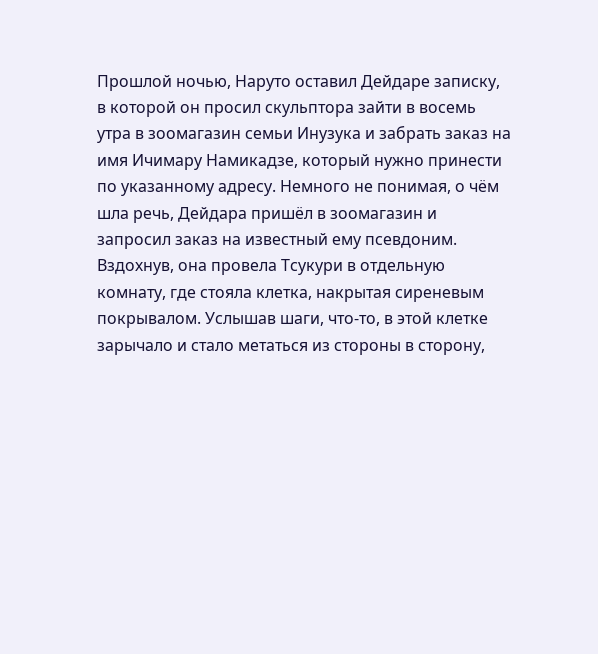Прошлой ночью, Наруто оставил Дейдаре записку, в которой он просил скульптора зайти в восемь утра в зоомагазин семьи Инузука и забрать заказ на имя Ичимару Намикадзе, который нужно принести по указанному адресу. Немного не понимая, о чём шла речь, Дейдара пришёл в зоомагазин и запросил заказ на известный ему псевдоним. Вздохнув, она провела Тсукури в отдельную комнату, где стояла клетка, накрытая сиреневым покрывалом. Услышав шаги, что-то, в этой клетке зарычало и стало метаться из стороны в сторону,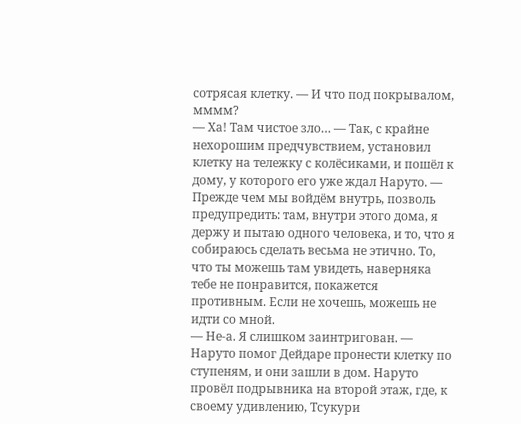сотрясая клетку. — И что под покрывалом, мммм?
— Ха! Там чистое зло… — Так, с крайне нехорошим предчувствием, установил клетку на тележку с колёсиками, и пошёл к дому, у которого его уже ждал Наруто. — Прежде чем мы войдём внутрь, позволь предупредить: там, внутри этого дома, я держу и пытаю одного человека, и то, что я собираюсь сделать весьма не этично. То, что ты можешь там увидеть, наверняка тебе не понравится, покажется противным. Если не хочешь, можешь не идти со мной.
— Не-а. Я слишком заинтригован. — Наруто помог Дейдаре пронести клетку по ступеням, и они зашли в дом. Наруто провёл подрывника на второй этаж, где, к своему удивлению, Тсукури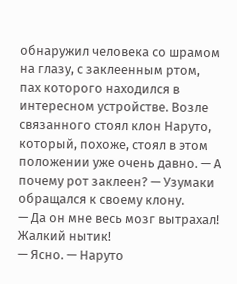обнаружил человека со шрамом на глазу, с заклеенным ртом, пах которого находился в интересном устройстве. Возле связанного стоял клон Наруто, который, похоже, стоял в этом положении уже очень давно. — А почему рот заклеен? — Узумаки обращался к своему клону.
— Да он мне весь мозг вытрахал! Жалкий нытик!
— Ясно. — Наруто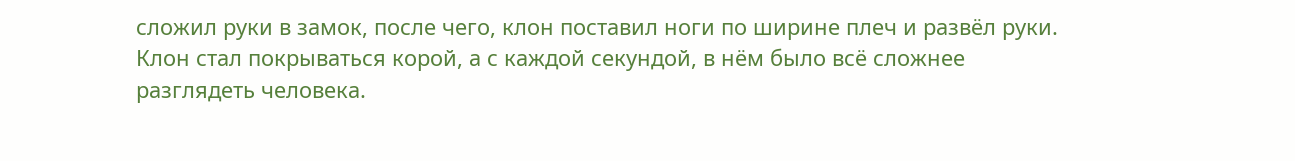сложил руки в замок, после чего, клон поставил ноги по ширине плеч и развёл руки. Клон стал покрываться корой, а с каждой секундой, в нём было всё сложнее разглядеть человека.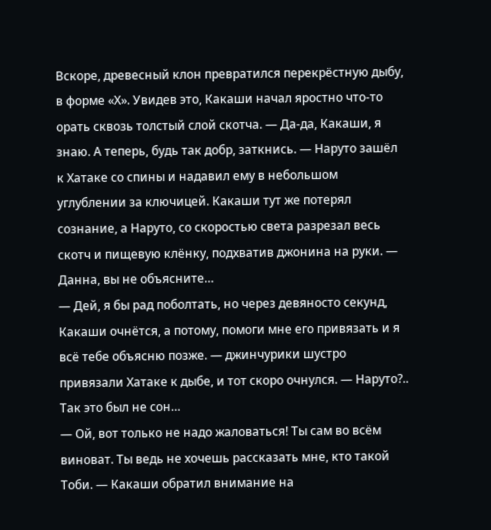Вскоре, древесный клон превратился перекрёстную дыбу, в форме «Х». Увидев это, Какаши начал яростно что-то орать сквозь толстый слой скотча. — Да-да, Какаши, я знаю. А теперь, будь так добр, заткнись. — Наруто зашёл к Хатаке со спины и надавил ему в небольшом углублении за ключицей. Какаши тут же потерял сознание, а Наруто, со скоростью света разрезал весь скотч и пищевую клёнку, подхватив джонина на руки. — Данна, вы не объясните…
— Дей, я бы рад поболтать, но через девяносто секунд, Какаши очнётся, а потому, помоги мне его привязать и я всё тебе объясню позже. — джинчурики шустро привязали Хатаке к дыбе, и тот скоро очнулся. — Наруто?.. Так это был не сон…
— Ой, вот только не надо жаловаться! Ты сам во всём виноват. Ты ведь не хочешь рассказать мне, кто такой Тоби. — Какаши обратил внимание на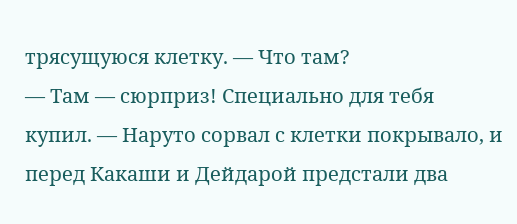трясущуюся клетку. — Что там?
— Там — сюрприз! Специально для тебя купил. — Наруто сорвал с клетки покрывало, и перед Какаши и Дейдарой предстали два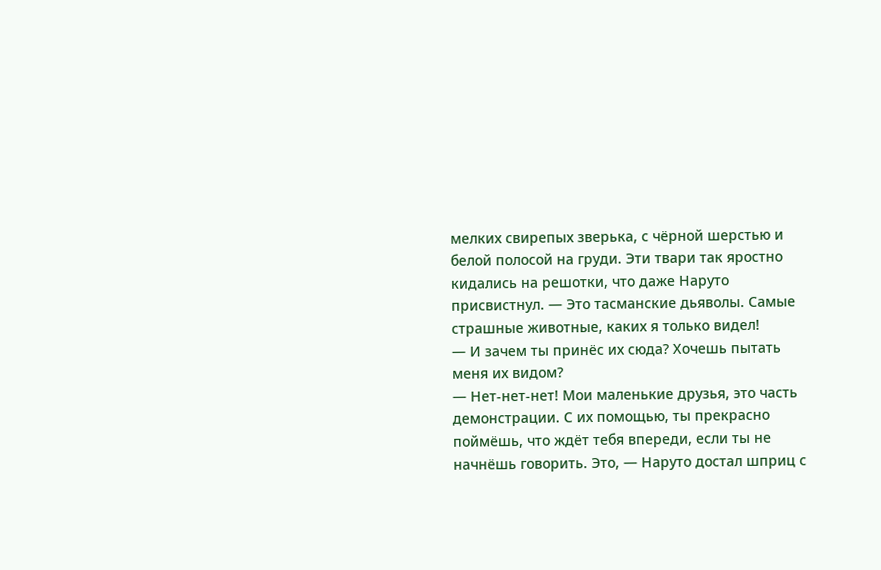мелких свирепых зверька, с чёрной шерстью и белой полосой на груди. Эти твари так яростно кидались на решотки, что даже Наруто присвистнул. — Это тасманские дьяволы. Самые страшные животные, каких я только видел!
— И зачем ты принёс их сюда? Хочешь пытать меня их видом?
— Нет-нет-нет! Мои маленькие друзья, это часть демонстрации. С их помощью, ты прекрасно поймёшь, что ждёт тебя впереди, если ты не начнёшь говорить. Это, — Наруто достал шприц с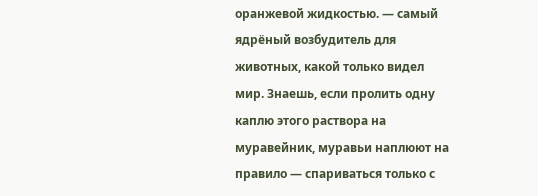оранжевой жидкостью. — самый ядрёный возбудитель для животных, какой только видел мир. Знаешь, если пролить одну каплю этого раствора на муравейник, муравьи наплюют на правило — спариваться только с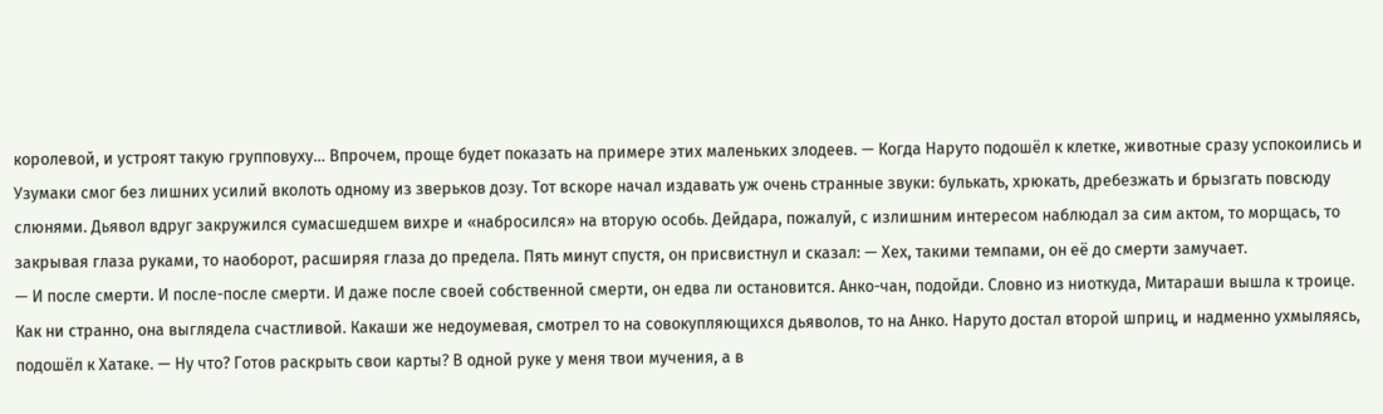королевой, и устроят такую групповуху… Впрочем, проще будет показать на примере этих маленьких злодеев. — Когда Наруто подошёл к клетке, животные сразу успокоились и Узумаки смог без лишних усилий вколоть одному из зверьков дозу. Тот вскоре начал издавать уж очень странные звуки: булькать, хрюкать, дребезжать и брызгать повсюду слюнями. Дьявол вдруг закружился сумасшедшем вихре и «набросился» на вторую особь. Дейдара, пожалуй, с излишним интересом наблюдал за сим актом, то морщась, то закрывая глаза руками, то наоборот, расширяя глаза до предела. Пять минут спустя, он присвистнул и сказал: — Хех, такими темпами, он её до смерти замучает.
— И после смерти. И после-после смерти. И даже после своей собственной смерти, он едва ли остановится. Анко-чан, подойди. Словно из ниоткуда, Митараши вышла к троице. Как ни странно, она выглядела счастливой. Какаши же недоумевая, смотрел то на совокупляющихся дьяволов, то на Анко. Наруто достал второй шприц, и надменно ухмыляясь, подошёл к Хатаке. — Ну что? Готов раскрыть свои карты? В одной руке у меня твои мучения, а в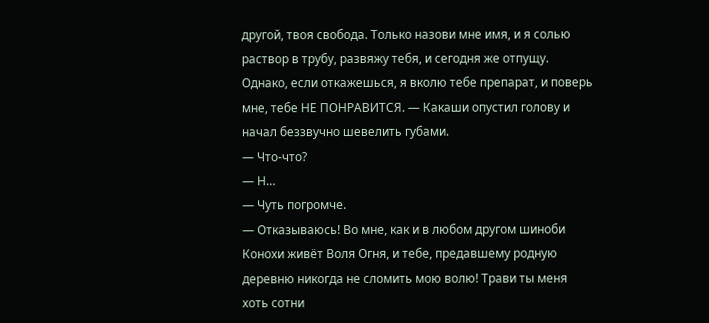другой, твоя свобода. Только назови мне имя, и я солью раствор в трубу, развяжу тебя, и сегодня же отпущу. Однако, если откажешься, я вколю тебе препарат, и поверь мне, тебе НЕ ПОНРАВИТСЯ. — Какаши опустил голову и начал беззвучно шевелить губами.
— Что-что?
— Н…
— Чуть погромче.
— Отказываюсь! Во мне, как и в любом другом шиноби Конохи живёт Воля Огня, и тебе, предавшему родную деревню никогда не сломить мою волю! Трави ты меня хоть сотни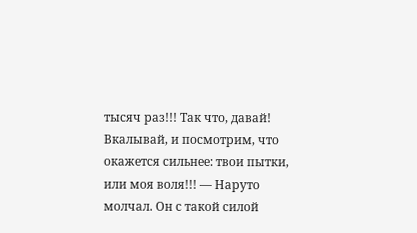тысяч раз!!! Так что, давай! Вкалывай, и посмотрим, что окажется сильнее: твои пытки, или моя воля!!! — Наруто молчал. Он с такой силой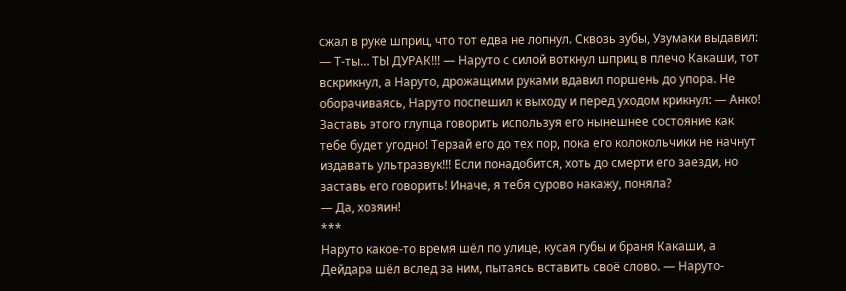сжал в руке шприц, что тот едва не лопнул. Сквозь зубы, Узумаки выдавил: — Т-ты… ТЫ ДУРАК!!! — Наруто с силой воткнул шприц в плечо Какаши, тот вскрикнул, а Наруто, дрожащими руками вдавил поршень до упора. Не оборачиваясь, Наруто поспешил к выходу и перед уходом крикнул: — Анко! Заставь этого глупца говорить используя его нынешнее состояние как тебе будет угодно! Терзай его до тех пор, пока его колокольчики не начнут издавать ультразвук!!! Если понадобится, хоть до смерти его заезди, но заставь его говорить! Иначе, я тебя сурово накажу, поняла?
— Да, хозяин!
***
Наруто какое-то время шёл по улице, кусая губы и браня Какаши, а Дейдара шёл вслед за ним, пытаясь вставить своё слово. — Наруто-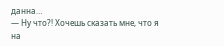данна…
— Ну что?! Хочешь сказать мне, что я на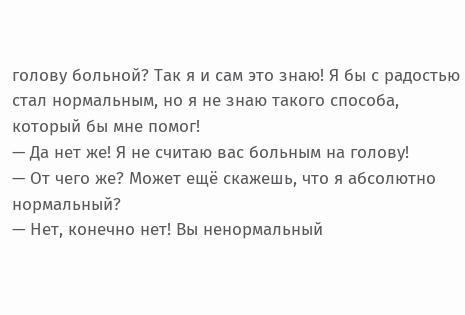голову больной? Так я и сам это знаю! Я бы с радостью стал нормальным, но я не знаю такого способа, который бы мне помог!
— Да нет же! Я не считаю вас больным на голову!
— От чего же? Может ещё скажешь, что я абсолютно нормальный?
— Нет, конечно нет! Вы ненормальный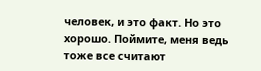человек, и это факт. Но это хорошо. Поймите, меня ведь тоже все считают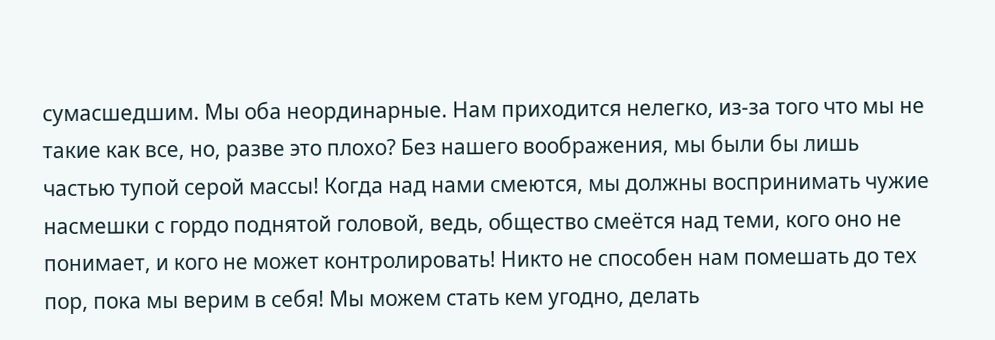сумасшедшим. Мы оба неординарные. Нам приходится нелегко, из-за того что мы не такие как все, но, разве это плохо? Без нашего воображения, мы были бы лишь частью тупой серой массы! Когда над нами смеются, мы должны воспринимать чужие насмешки с гордо поднятой головой, ведь, общество смеётся над теми, кого оно не понимает, и кого не может контролировать! Никто не способен нам помешать до тех пор, пока мы верим в себя! Мы можем стать кем угодно, делать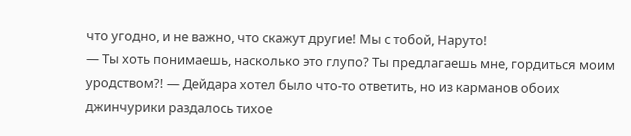что угодно, и не важно, что скажут другие! Мы с тобой, Наруто!
— Ты хоть понимаешь, насколько это глупо? Ты предлагаешь мне, гордиться моим уродством?! — Дейдара хотел было что-то ответить, но из карманов обоих джинчурики раздалось тихое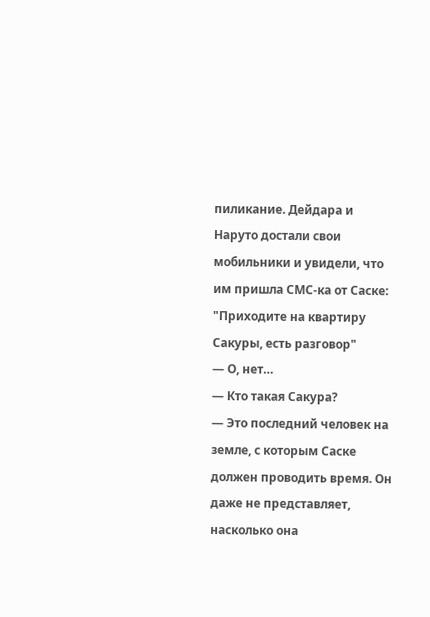пиликание. Дейдара и Наруто достали свои мобильники и увидели, что им пришла СМС-ка от Саске: "Приходите на квартиру Сакуры, есть разговор"
— О, нет…
— Кто такая Сакура?
— Это последний человек на земле, с которым Саске должен проводить время. Он даже не представляет, насколько она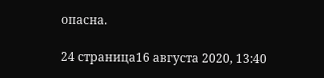опасна.

24 страница16 августа 2020, 13:40